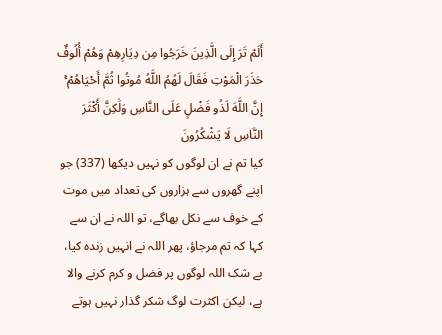أَلَمْ تَرَ إِلَى الَّذِينَ خَرَجُوا مِن دِيَارِهِمْ وَهُمْ أُلُوفٌ حَذَرَ الْمَوْتِ فَقَالَ لَهُمُ اللَّهُ مُوتُوا ثُمَّ أَحْيَاهُمْ ۚ إِنَّ اللَّهَ لَذُو فَضْلٍ عَلَى النَّاسِ وَلَٰكِنَّ أَكْثَرَ النَّاسِ لَا يَشْكُرُونَ
کیا تم نے ان لوگوں کو نہیں دیکھا (337) جو اپنے گھروں سے ہزاروں کی تعداد میں موت کے خوف سے نکل بھاگے، تو اللہ نے ان سے کہا کہ تم مرجاؤ، پھر اللہ نے انہیں زندہ کیا، بے شک اللہ لوگوں پر فضل و کرم کرنے والا ہے، لیکن اکثرت لوگ شکر گذار نہیں ہوتے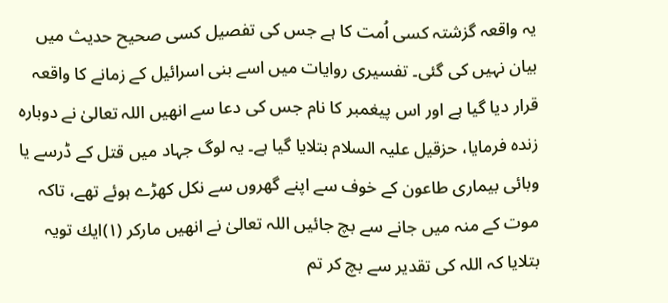یہ واقعہ گزشتہ کسی اُمت کا ہے جس کی تفصیل کسی صحیح حدیث میں بیان نہیں کی گئی۔ تفسیری روایات میں اسے بنی اسرائیل کے زمانے کا واقعہ قرار دیا گیا ہے اور اس پیغمبر کا نام جس کی دعا سے انھیں اللہ تعالیٰ نے دوبارہ زندہ فرمایا، حزقیل علیہ السلام بتلایا گیا ہے۔ یہ لوگ جہاد میں قتل کے ڈرسے یا وبائی بیماری طاعون کے خوف سے اپنے گھروں سے نکل کھڑے ہوئے تھے، تاکہ موت کے منہ میں جانے سے بچ جائیں اللہ تعالیٰ نے انھیں مارکر (۱)ایك تویہ بتلایا کہ اللہ کی تقدیر سے بچ کر تم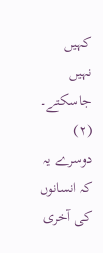کہیں نہیں جاسکتے۔ (۲) دوسرے یہ کہ انسانوں کی آخری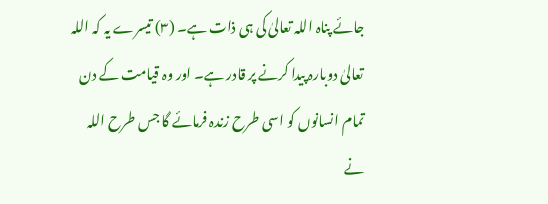جائے پناہ اللہ تعالیٰ کی ہی ذات ہے۔ (۳) تیسرے یہ کہ اللہ تعالیٰ دوبارہ پیدا کرنے پر قادر ہے۔ اور وہ قیامت کے دن تمام انسانوں کو اسی طرح زندہ فرمائے گا جس طرح اللہ نے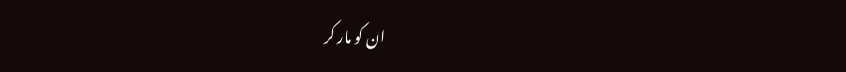ان کو مار کر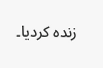زندہ کردیا۔